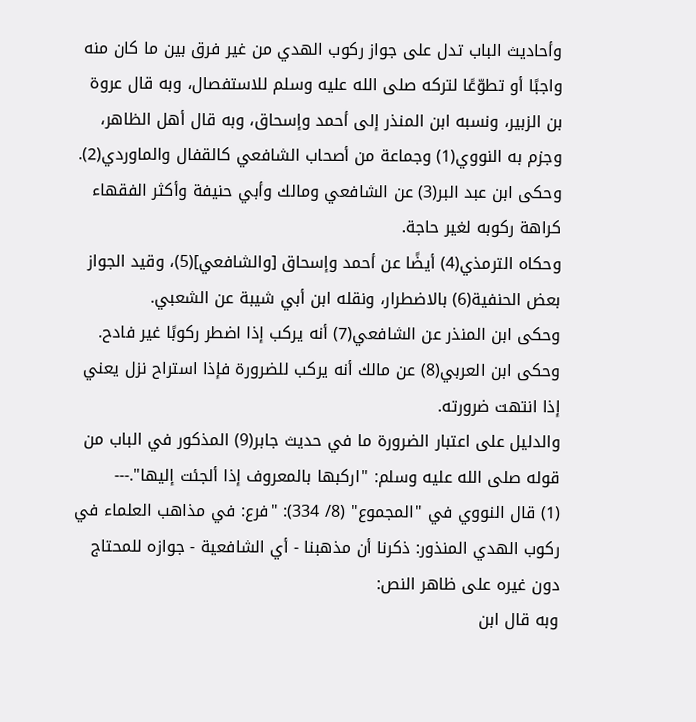وأحاديث الباب تدل على جواز ركوب الهدي من غير فرق بين ما كان منه واجبًا أو تطوّعًا لتركه صلى الله عليه وسلم للاستفصال، وبه قال عروة بن الزبير، ونسبه ابن المنذر إلى أحمد وإسحاق، وبه قال أهل الظاهر، وجزم به النووي(1) وجماعة من أصحاب الشافعي كالقفال والماوردي(2).
وحكى ابن عبد البر(3) عن الشافعي ومالك وأبي حنيفة وأكثر الفقهاء كراهة ركوبه لغير حاجة.
وحكاه الترمذي(4) أيضًا عن أحمد وإسحاق [والشافعي](5)، وقيد الجواز بعض الحنفية(6) بالاضطرار، ونقله ابن أبي شيبة عن الشعبي.
وحكى ابن المنذر عن الشافعي(7) أنه يركب إذا اضطر ركوبًا غير فادح.
وحكى ابن العربي(8) عن مالك أنه يركب للضرورة فإذا استراح نزل يعني إذا انتهت ضرورته.
والدليل على اعتبار الضرورة ما في حديث جابر(9) المذكور في الباب من قوله صلى الله عليه وسلم: "اركبها بالمعروف إذا ألجئت إليها".---
(1) قال النووي في "المجموع" (8/ 334): "فرع: في مذاهب العلماء في ركوب الهدي المنذور: ذكرنا أن مذهبنا - أي الشافعية - جوازه للمحتاج دون غيره على ظاهر النص:
وبه قال ابن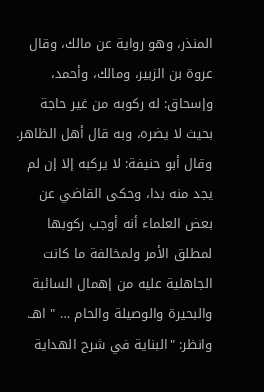المنذر، وهو رواية عن مالك، وقال عروة بن الزبير، ومالك، وأحمد، وإسحاق: له ركوبه من غير حاجة بحيث لا يضره، وبه قال أهل الظاهر.
وقال أبو حنيفة: لا يركبه إلا إن لم يجد منه بدا، وحكى القاضي عن بعض العلماء أنه أوجب ركوبها لمطلق الأمر ولمخالفة ما كانت الجاهلية عليه من إهمال السائبة والبحيرة والوصيلة والحام … " اهـ. وانظر: "البناية في شرح الهداية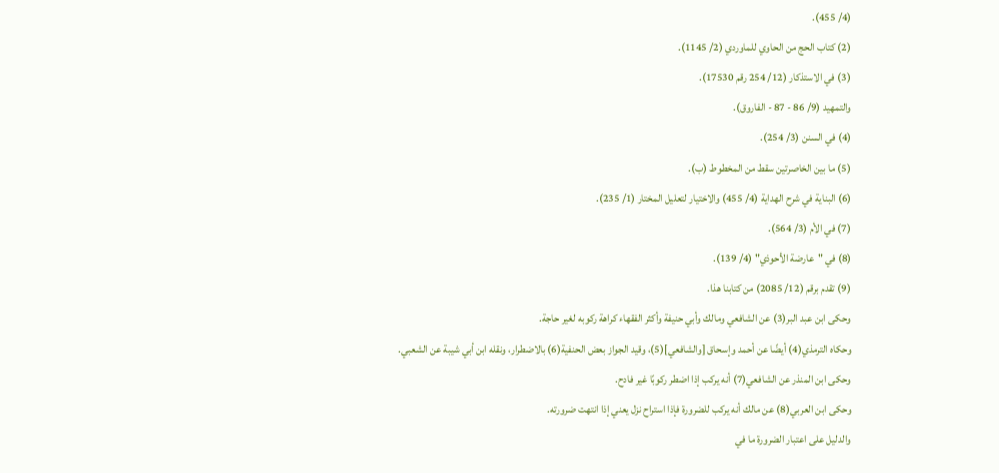(4/ 455).
(2) كتاب الحج من الحاوي للماوردي (2/ 1145).
(3) في الاستذكار (12/ 254 رقم 17530).
والتمهيد (9/ 86 - 87 - الفاروق).
(4) في السنن (3/ 254).
(5) ما بين الخاصرتين سقط من المخطوط (ب).
(6) البناية في شرح الهداية (4/ 455) والاختيار لتعليل المختار (1/ 235).
(7) في الأم (3/ 564).
(8) في "عارضة الأحوذي" (4/ 139).
(9) تقدم برقم (12/ 2085) من كتابنا هذا.
وحكى ابن عبد البر(3) عن الشافعي ومالك وأبي حنيفة وأكثر الفقهاء كراهة ركوبه لغير حاجة.
وحكاه الترمذي(4) أيضًا عن أحمد وإسحاق [والشافعي](5)، وقيد الجواز بعض الحنفية(6) بالاضطرار، ونقله ابن أبي شيبة عن الشعبي.
وحكى ابن المنذر عن الشافعي(7) أنه يركب إذا اضطر ركوبًا غير فادح.
وحكى ابن العربي(8) عن مالك أنه يركب للضرورة فإذا استراح نزل يعني إذا انتهت ضرورته.
والدليل على اعتبار الضرورة ما في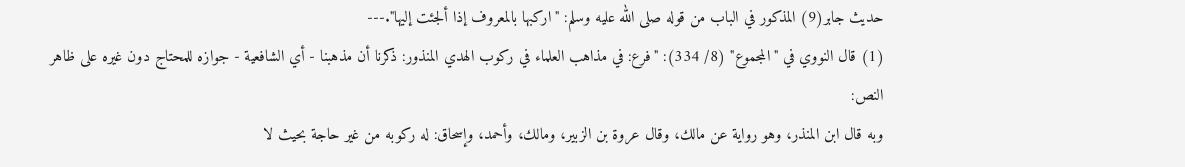حديث جابر(9) المذكور في الباب من قوله صلى الله عليه وسلم: "اركبها بالمعروف إذا ألجئت إليها".---
(1) قال النووي في "المجموع" (8/ 334): "فرع: في مذاهب العلماء في ركوب الهدي المنذور: ذكرنا أن مذهبنا - أي الشافعية - جوازه للمحتاج دون غيره على ظاهر النص:
وبه قال ابن المنذر، وهو رواية عن مالك، وقال عروة بن الزبير، ومالك، وأحمد، وإسحاق: له ركوبه من غير حاجة بحيث لا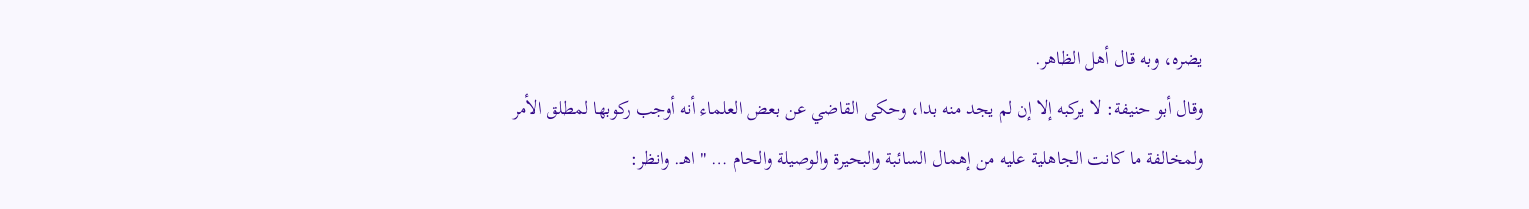يضره، وبه قال أهل الظاهر.
وقال أبو حنيفة: لا يركبه إلا إن لم يجد منه بدا، وحكى القاضي عن بعض العلماء أنه أوجب ركوبها لمطلق الأمر ولمخالفة ما كانت الجاهلية عليه من إهمال السائبة والبحيرة والوصيلة والحام … " اهـ. وانظر: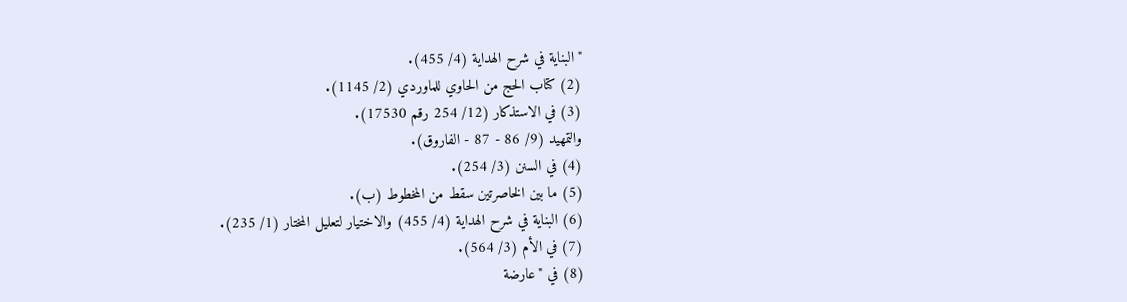"البناية في شرح الهداية (4/ 455).
(2) كتاب الحج من الحاوي للماوردي (2/ 1145).
(3) في الاستذكار (12/ 254 رقم 17530).
والتمهيد (9/ 86 - 87 - الفاروق).
(4) في السنن (3/ 254).
(5) ما بين الخاصرتين سقط من المخطوط (ب).
(6) البناية في شرح الهداية (4/ 455) والاختيار لتعليل المختار (1/ 235).
(7) في الأم (3/ 564).
(8) في "عارضة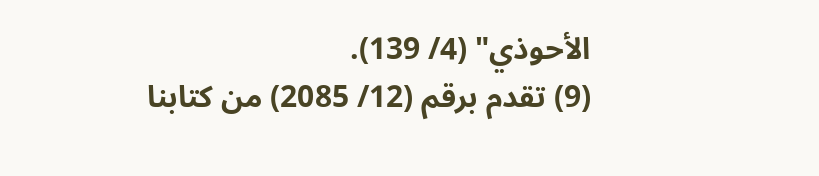الأحوذي" (4/ 139).
(9) تقدم برقم (12/ 2085) من كتابنا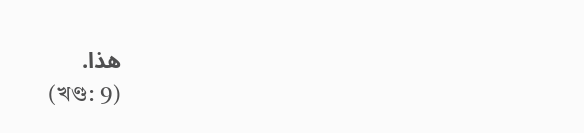هذا.
(খণ্ড: 9)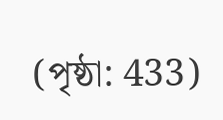(পৃষ্ঠা: 433)